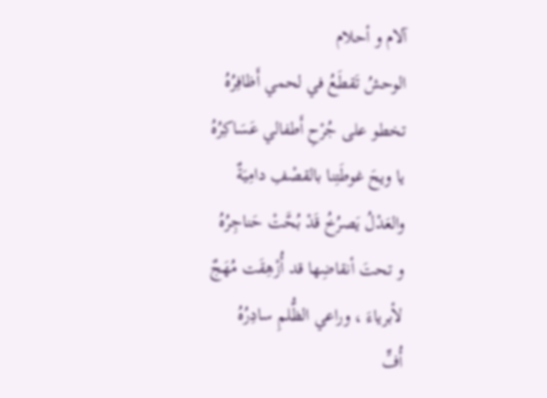آلام و أحلام
الوحشُ تَقطَعُ في لحمي أَظافِرُهُ
تخطو على جُرْحِ أَطفالي عَسَاكِرُهُ
يا ويحَ غوطَتِنا بالقصْفِ دامِيَةٌ
والعَدْلُ يَصرُخُ قَدْ بُحَّتْ حَناجِرُهُ
و تحتَ أنقاضِها قد أُزْهِقَت مُهَجٌ
لأبرياءَ ، وراعي الظُّلمِ سادِرُهُ
أُفٍّ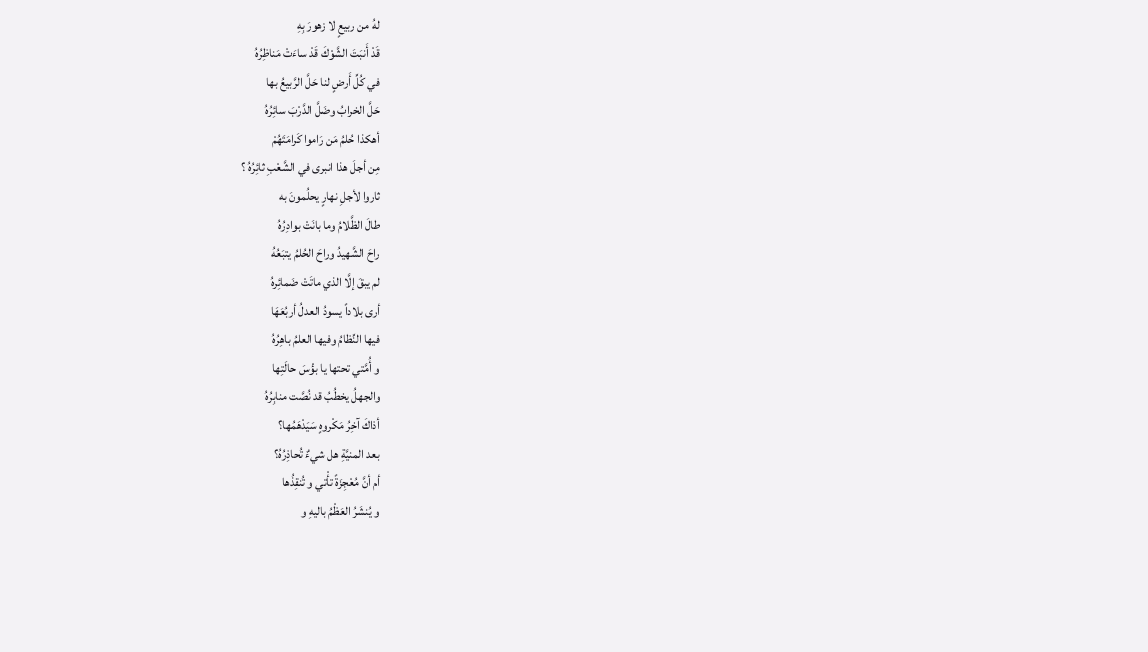لهُ من ربيعٍ لا زهورَ بِهِ
قَدْ أَنبَتَ الشَّوْكَ قَدْ ساءَتْ مَناظِرُهُ
في كُلِّ أَرضٍ لنا حَلَّ الرَّبيعُ بها
حَلَّ الخرابُ وضَلَّ الدَّرْبَ سائِرُهُ
أهكذا حُلمُ مَن رَاموا كَرامَتَهُمْ
مِن أجلَ هذا انبرى في الشَّعْبِ ثائِرُهُ ؟
ثاروا لأجلِ نهارٍ يحلُمونَ به
طالَ الظَّلامُ وما بانَتْ بوادِرُهُ
راحَ الشَّهيدُ وراحَ الحُلمُ يتبَعُهُ
لم يبقَ إلَّا الذي ماتَتْ ضَمائِرهُ
أرى بلاداً يسودُ العدلُ أربُعَهَا
فيها النِّظامُ وفيها العلمُ باهِرُهُ
و أُمَّتي تحتها يا بؤْسَ حالَتِها
والجهلُ يخطُبُ قد نُصَّت منابِرُهُ
أذاكَ آخِرُ مَكْروهٍ سَيَدْهَمُها؟
بعد المنيَّةِ هل شيءٌ تُحاذِرُهُ؟
أم أنَّ مُعْجِزَةً تأْتي و تُنقِذُها
و يُنشَرُ العَظْمُ باليهِ و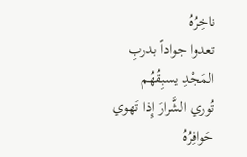ناخِرُهُ
تعدوا جواداً بدربِ المَجْدِ يسبِقُهُم
تُوري الشَّرارَ إِذا تَهوي حَوافِرُهُ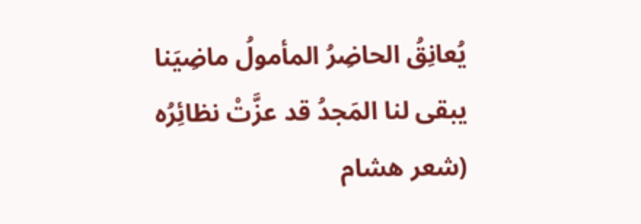يُعانِقُ الحاضِرُ المأمولُ ماضِيَنا
يبقى لنا المَجدُ قد عزَّتْ نظائِرُه
(شعر هشام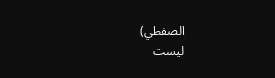الصفطي)
ليست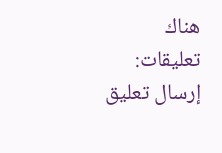هناك تعليقات:
إرسال تعليق